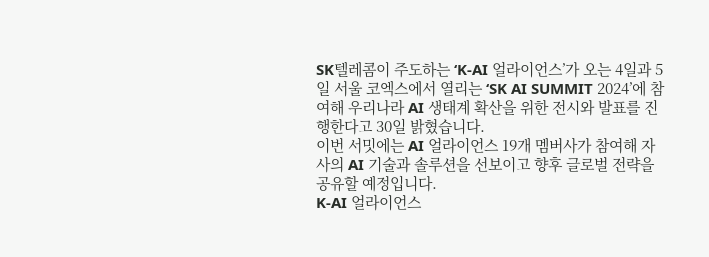SK텔레콤이 주도하는 ‘K-AI 얼라이언스’가 오는 4일과 5일 서울 코엑스에서 열리는 ‘SK AI SUMMIT 2024’에 참여해 우리나라 AI 생태계 확산을 위한 전시와 발표를 진행한다고 30일 밝혔습니다.
이번 서밋에는 AI 얼라이언스 19개 멤버사가 참여해 자사의 AI 기술과 솔루션을 선보이고 향후 글로벌 전략을 공유할 예정입니다.
K-AI 얼라이언스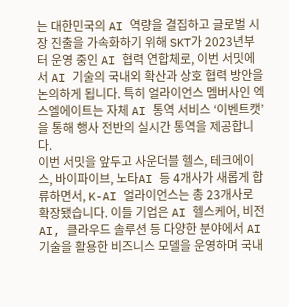는 대한민국의 AI 역량을 결집하고 글로벌 시장 진출을 가속화하기 위해 SKT가 2023년부터 운영 중인 AI 협력 연합체로, 이번 서밋에서 AI 기술의 국내외 확산과 상호 협력 방안을 논의하게 됩니다. 특히 얼라이언스 멤버사인 엑스엘에이트는 자체 AI 통역 서비스 ‘이벤트캣’을 통해 행사 전반의 실시간 통역을 제공합니다.
이번 서밋을 앞두고 사운더블 헬스, 테크에이스, 바이파이브, 노타AI 등 4개사가 새롭게 합류하면서, K-AI 얼라이언스는 총 23개사로 확장됐습니다. 이들 기업은 AI 헬스케어, 비전 AI, 클라우드 솔루션 등 다양한 분야에서 AI 기술을 활용한 비즈니스 모델을 운영하며 국내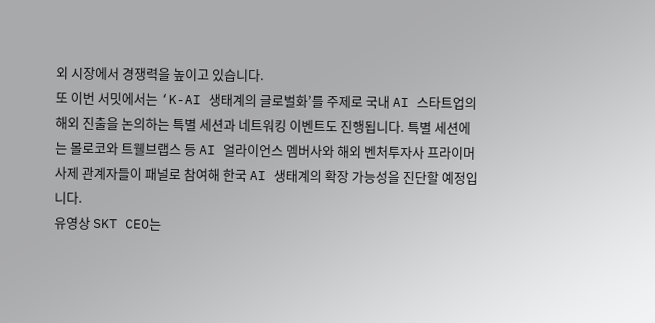외 시장에서 경쟁력을 높이고 있습니다.
또 이번 서밋에서는 ‘K-AI 생태계의 글로벌화’를 주제로 국내 AI 스타트업의 해외 진출을 논의하는 특별 세션과 네트워킹 이벤트도 진행됩니다. 특별 세션에는 몰로코와 트웰브랩스 등 AI 얼라이언스 멤버사와 해외 벤처투자사 프라이머사제 관계자들이 패널로 참여해 한국 AI 생태계의 확장 가능성을 진단할 예정입니다.
유영상 SKT CEO는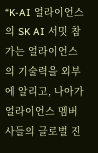“K-AI 얼라이언스의 SK AI 서밋 참가는 얼라이언스의 기술력을 외부에 알리고, 나아가 얼라이언스 멤버사들의 글로벌 진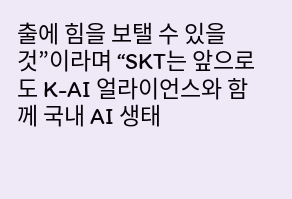출에 힘을 보탤 수 있을 것”이라며 “SKT는 앞으로도 K-AI 얼라이언스와 함께 국내 AI 생태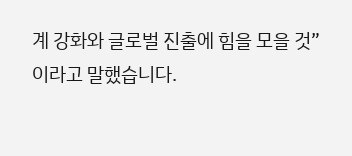계 강화와 글로벌 진출에 힘을 모을 것”이라고 말했습니다.